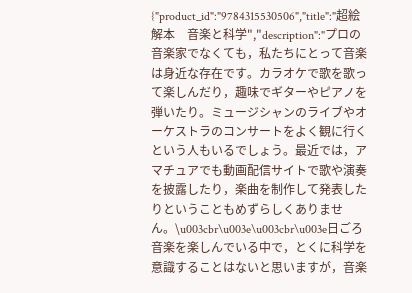{"product_id":"9784315530506","title":"超絵解本　音楽と科学","description":"プロの音楽家でなくても，私たちにとって音楽は身近な存在です。カラオケで歌を歌って楽しんだり，趣味でギターやピアノを弾いたり。ミュージシャンのライブやオーケストラのコンサートをよく観に行くという人もいるでしょう。最近では，アマチュアでも動画配信サイトで歌や演奏を披露したり，楽曲を制作して発表したりということもめずらしくありません。\u003cbr\u003e\u003cbr\u003e日ごろ音楽を楽しんでいる中で，とくに科学を意識することはないと思いますが，音楽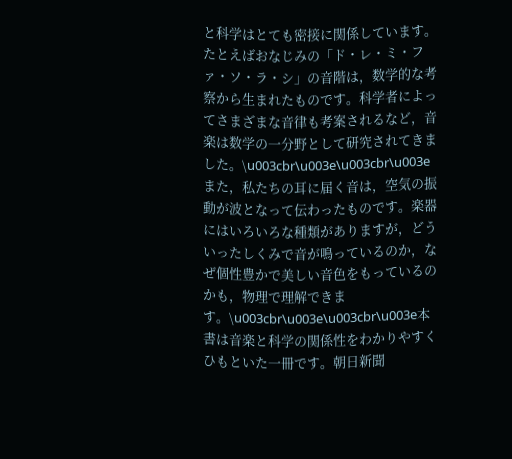と科学はとても密接に関係しています。たとえばおなじみの「ド・レ・ミ・ファ・ソ・ラ・シ」の音階は，数学的な考察から生まれたものです。科学者によってさまざまな音律も考案されるなど，音楽は数学の一分野として研究されてきました。\u003cbr\u003e\u003cbr\u003eまた，私たちの耳に届く音は，空気の振動が波となって伝わったものです。楽器にはいろいろな種類がありますが，どういったしくみで音が鳴っているのか，なぜ個性豊かで美しい音色をもっているのかも，物理で理解できます。\u003cbr\u003e\u003cbr\u003e本書は音楽と科学の関係性をわかりやすくひもといた一冊です。朝日新聞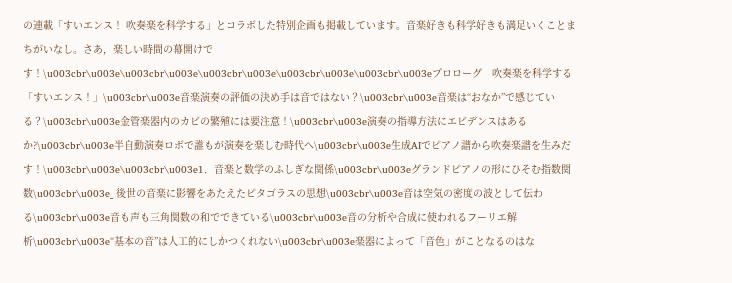の連載「すいエンス！ 吹奏楽を科学する」とコラボした特別企画も掲載しています。音楽好きも科学好きも満足いくことまちがいなし。さあ，楽しい時間の幕開けです！\u003cbr\u003e\u003cbr\u003e\u003cbr\u003e\u003cbr\u003e\u003cbr\u003eプロローグ　吹奏楽を科学する「すいエンス！」\u003cbr\u003e音楽演奏の評価の決め手は音ではない？\u003cbr\u003e音楽は“おなか”で感じている？\u003cbr\u003e金管楽器内のカビの繁殖には要注意！\u003cbr\u003e演奏の指導方法にエビデンスはあるか?\u003cbr\u003e半自動演奏ロボで誰もが演奏を楽しむ時代へ\u003cbr\u003e生成AIでピアノ譜から吹奏楽譜を生みだす！\u003cbr\u003e\u003cbr\u003e1．音楽と数学のふしぎな関係\u003cbr\u003eグランドピアノの形にひそむ指数関数\u003cbr\u003e_ 後世の音楽に影響をあたえたピタゴラスの思想\u003cbr\u003e音は空気の密度の波として伝わる\u003cbr\u003e音も声も三角関数の和でできている\u003cbr\u003e音の分析や合成に使われるフーリエ解析\u003cbr\u003e“基本の音”は人工的にしかつくれない\u003cbr\u003e楽器によって「音色」がことなるのはな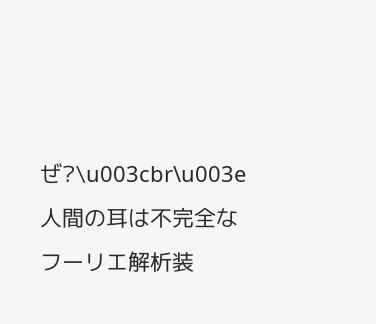ぜ?\u003cbr\u003e人間の耳は不完全なフーリエ解析装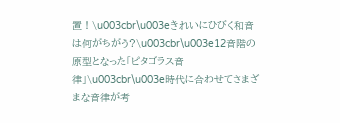置！\u003cbr\u003eきれいにひびく和音は何がちがう?\u003cbr\u003e12音階の原型となった「ピタゴラス音律」\u003cbr\u003e時代に合わせてさまざまな音律が考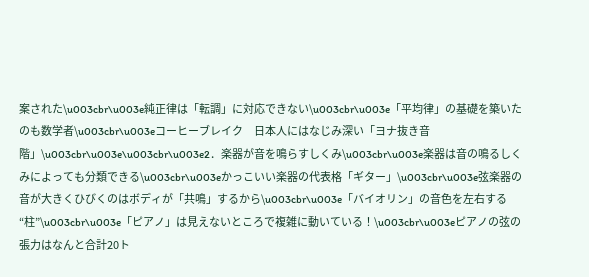案された\u003cbr\u003e純正律は「転調」に対応できない\u003cbr\u003e「平均律」の基礎を築いたのも数学者\u003cbr\u003eコーヒーブレイク　日本人にはなじみ深い「ヨナ抜き音階」\u003cbr\u003e\u003cbr\u003e2．楽器が音を鳴らすしくみ\u003cbr\u003e楽器は音の鳴るしくみによっても分類できる\u003cbr\u003eかっこいい楽器の代表格「ギター」\u003cbr\u003e弦楽器の音が大きくひびくのはボディが「共鳴」するから\u003cbr\u003e「バイオリン」の音色を左右する“柱”\u003cbr\u003e「ピアノ」は見えないところで複雑に動いている！\u003cbr\u003eピアノの弦の張力はなんと合計20ト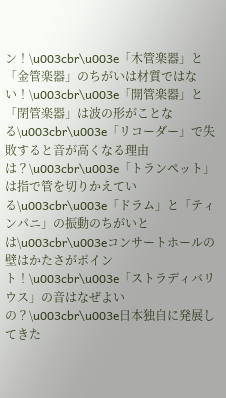ン！\u003cbr\u003e「木管楽器」と「金管楽器」のちがいは材質ではない！\u003cbr\u003e「開管楽器」と「閉管楽器」は波の形がことなる\u003cbr\u003e「リコーダー」で失敗すると音が高くなる理由は？\u003cbr\u003e「トランペット」は指で管を切りかえている\u003cbr\u003e「ドラム」と「ティンパニ」の振動のちがいとは\u003cbr\u003eコンサートホールの壁はかたさがポイント！\u003cbr\u003e「ストラディバリウス」の音はなぜよいの？\u003cbr\u003e日本独自に発展してきた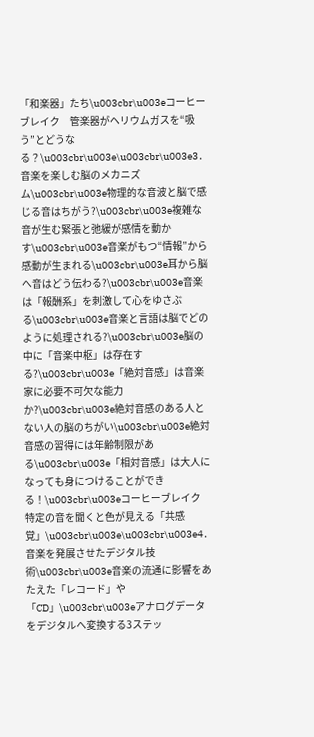「和楽器」たち\u003cbr\u003eコーヒーブレイク　管楽器がヘリウムガスを“吸う”とどうなる？\u003cbr\u003e\u003cbr\u003e3．音楽を楽しむ脳のメカニズム\u003cbr\u003e物理的な音波と脳で感じる音はちがう?\u003cbr\u003e複雑な音が生む緊張と弛緩が感情を動かす\u003cbr\u003e音楽がもつ“情報”から感動が生まれる\u003cbr\u003e耳から脳へ音はどう伝わる?\u003cbr\u003e音楽は「報酬系」を刺激して心をゆさぶる\u003cbr\u003e音楽と言語は脳でどのように処理される?\u003cbr\u003e脳の中に「音楽中枢」は存在する?\u003cbr\u003e「絶対音感」は音楽家に必要不可欠な能力か?\u003cbr\u003e絶対音感のある人とない人の脳のちがい\u003cbr\u003e絶対音感の習得には年齢制限がある\u003cbr\u003e「相対音感」は大人になっても身につけることができる！\u003cbr\u003eコーヒーブレイク　特定の音を聞くと色が見える「共感覚」\u003cbr\u003e\u003cbr\u003e4．音楽を発展させたデジタル技術\u003cbr\u003e音楽の流通に影響をあたえた「レコード」や「CD」\u003cbr\u003eアナログデータをデジタルへ変換する3ステッ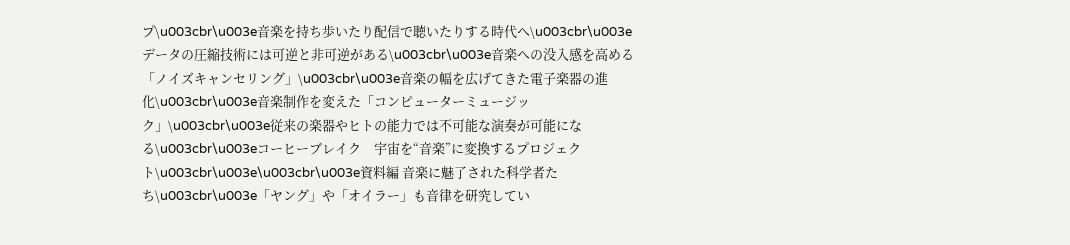プ\u003cbr\u003e音楽を持ち歩いたり配信で聴いたりする時代へ\u003cbr\u003eデータの圧縮技術には可逆と非可逆がある\u003cbr\u003e音楽への没入感を高める「ノイズキャンセリング」\u003cbr\u003e音楽の幅を広げてきた電子楽器の進化\u003cbr\u003e音楽制作を変えた「コンピューターミュージック」\u003cbr\u003e従来の楽器やヒトの能力では不可能な演奏が可能になる\u003cbr\u003eコーヒーブレイク　宇宙を“音楽”に変換するプロジェクト\u003cbr\u003e\u003cbr\u003e資料編 音楽に魅了された科学者たち\u003cbr\u003e「ヤング」や「オイラー」も音律を研究してい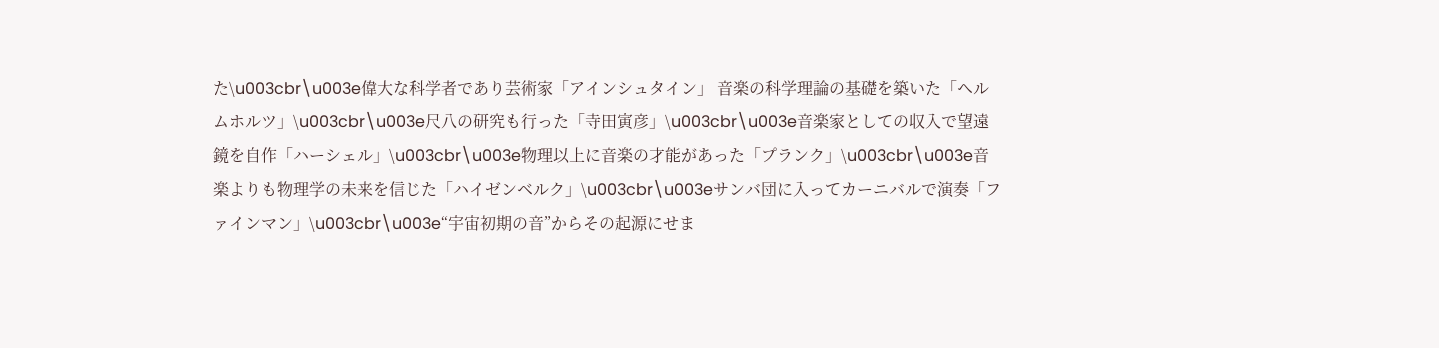た\u003cbr\u003e偉大な科学者であり芸術家「アインシュタイン」 音楽の科学理論の基礎を築いた「ヘルムホルツ」\u003cbr\u003e尺八の研究も行った「寺田寅彦」\u003cbr\u003e音楽家としての収入で望遠鏡を自作「ハーシェル」\u003cbr\u003e物理以上に音楽の才能があった「プランク」\u003cbr\u003e音楽よりも物理学の未来を信じた「ハイゼンベルク」\u003cbr\u003eサンバ団に入ってカーニバルで演奏「ファインマン」\u003cbr\u003e“宇宙初期の音”からその起源にせま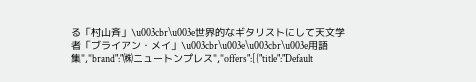る「村山斉」\u003cbr\u003e世界的なギタリストにして天文学者「ブライアン・メイ」\u003cbr\u003e\u003cbr\u003e用語集","brand":"㈱ニュートンプレス","offers":[{"title":"Default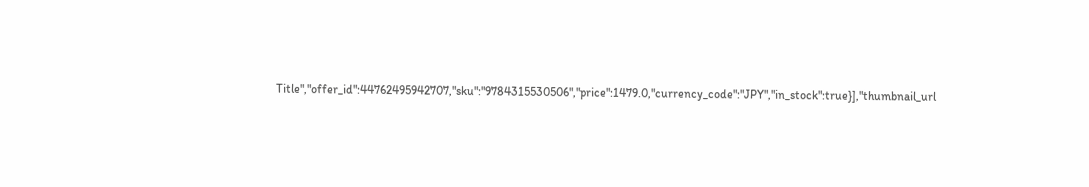Title","offer_id":44762495942707,"sku":"9784315530506","price":1479.0,"currency_code":"JPY","in_stock":true}],"thumbnail_url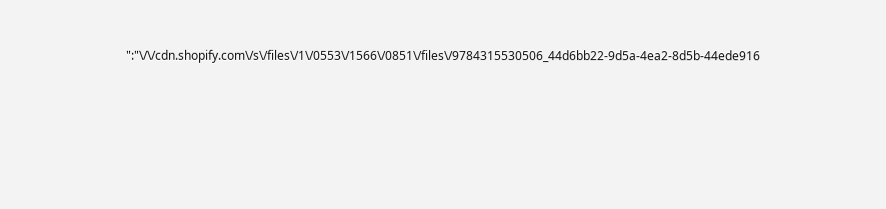":"\/\/cdn.shopify.com\/s\/files\/1\/0553\/1566\/0851\/files\/9784315530506_44d6bb22-9d5a-4ea2-8d5b-44ede916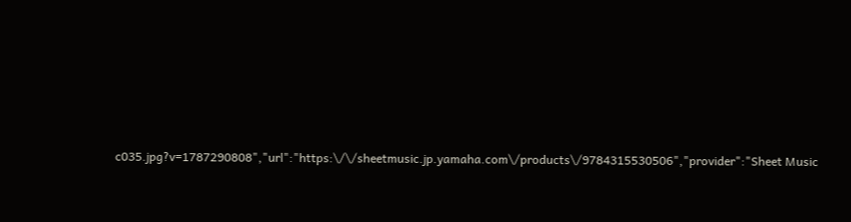c035.jpg?v=1787290808","url":"https:\/\/sheetmusic.jp.yamaha.com\/products\/9784315530506","provider":"Sheet Music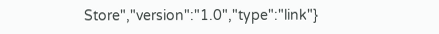Store","version":"1.0","type":"link"}